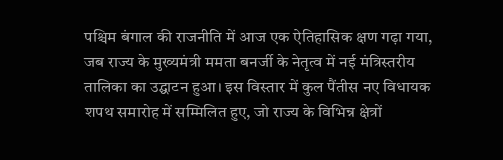पश्चिम बंगाल की राजनीति में आज एक ऐतिहासिक क्षण गढ़ा गया, जब राज्य के मुख्यमंत्री ममता बनर्जी के नेतृत्व में नई मंत्रिस्तरीय तालिका का उद्घाटन हुआ। इस विस्तार में कुल पैंतीस नए विधायक शपथ समारोह में सम्मिलित हुए, जो राज्य के विभिन्न क्षेत्रों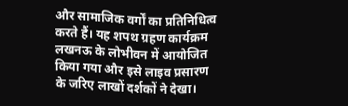और सामाजिक वर्गों का प्रतिनिधित्व करते हैं। यह शपथ ग्रहण कार्यक्रम लखनऊ के लोभीवन में आयोजित किया गया और इसे लाइव प्रसारण के जरिए लाखों दर्शकों ने देखा।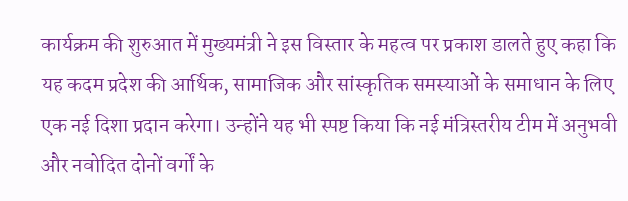कार्यक्रम की शुरुआत में मुख्यमंत्री ने इस विस्तार के महत्व पर प्रकाश डालते हुए कहा कि यह कदम प्रदेश की आर्थिक, सामाजिक और सांस्कृतिक समस्याओं के समाधान के लिए एक नई दिशा प्रदान करेगा। उन्होंने यह भी स्पष्ट किया कि नई मंत्रिस्तरीय टीम में अनुभवी और नवोदित दोनों वर्गों के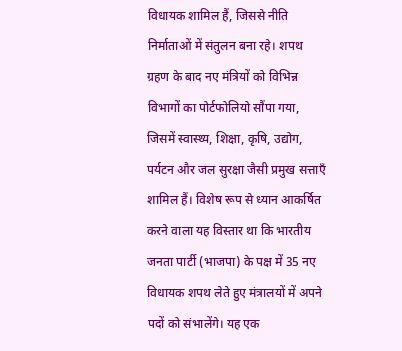विधायक शामिल हैं, जिससे नीति निर्माताओं में संतुलन बना रहे। शपथ ग्रहण के बाद नए मंत्रियों को विभिन्न विभागों का पोर्टफोलियो सौंपा गया, जिसमें स्वास्थ्य, शिक्षा, कृषि, उद्योग, पर्यटन और जल सुरक्षा जैसी प्रमुख सत्ताएँ शामिल हैं। विशेष रूप से ध्यान आकर्षित करने वाला यह विस्तार था कि भारतीय जनता पार्टी (भाजपा) के पक्ष में 35 नए विधायक शपथ लेते हुए मंत्रालयों में अपने पदों को संभालेंगे। यह एक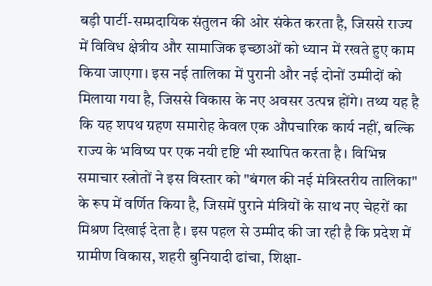बड़ी पार्टी-सम्प्रदायिक संतुलन की ओर संकेत करता है, जिससे राज्य में विविध क्षेत्रीय और सामाजिक इच्छाओं को ध्यान में रखते हुए काम किया जाएगा। इस नई तालिका में पुरानी और नई दोनों उम्मीदों को मिलाया गया है, जिससे विकास के नए अवसर उत्पन्न होंगे। तथ्य यह है कि यह शपथ ग्रहण समारोह केवल एक औपचारिक कार्य नहीं, बल्कि राज्य के भविष्य पर एक नयी दृष्टि भी स्थापित करता है। विभिन्न समाचार स्त्रोतों ने इस विस्तार को "बंगल की नई मंत्रिस्तरीय तालिका" के रूप में वर्णित किया है, जिसमें पुराने मंत्रियों के साथ नए चेहरों का मिश्रण दिखाई देता है। इस पहल से उम्मीद की जा रही है कि प्रदेश में ग्रामीण विकास, शहरी बुनियादी ढांचा, शिक्षा-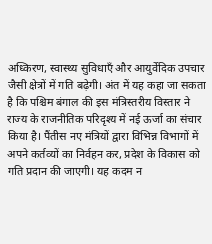अध्किरण, स्वास्थ्य सुविधाएँ और आयुर्वेदिक उपचार जैसी क्षेत्रों में गति बढ़ेगी। अंत में यह कहा जा सकता है कि पश्चिम बंगाल की इस मंत्रिस्तरीय विस्तार ने राज्य के राजनीतिक परिदृश्य में नई ऊर्जा का संचार किया है। पैंतीस नए मंत्रियों द्वारा विभिन्न विभागों में अपने कर्तव्यों का निर्वहन कर, प्रदेश के विकास को गति प्रदान की जाएगी। यह कदम न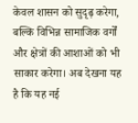केवल शासन को सुदृढ़ करेगा, बल्कि विभिन्न सामाजिक वर्गों और क्षेत्रों की आशाओं को भी साकार करेगा। अब देखना यह है कि यह नई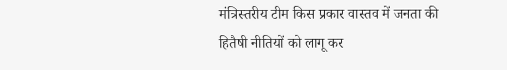मंत्रिस्तरीय टीम किस प्रकार वास्तव में जनता की हितैषी नीतियों को लागू कर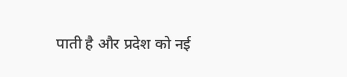पाती है और प्रदेश को नई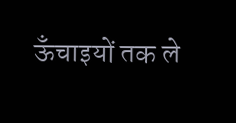ऊँचाइयों तक ले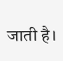जाती है।